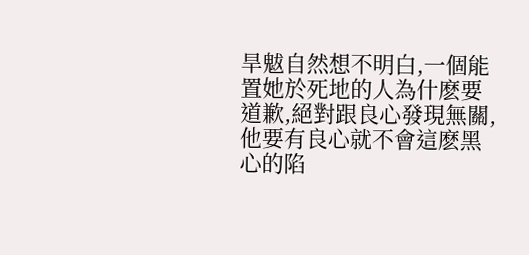旱魃自然想不明白,一個能置她於死地的人為什麽要道歉,絕對跟良心發現無關,他要有良心就不會這麽黑心的陷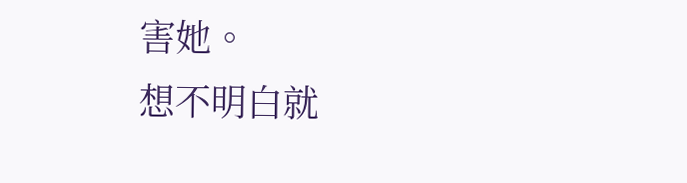害她。
想不明白就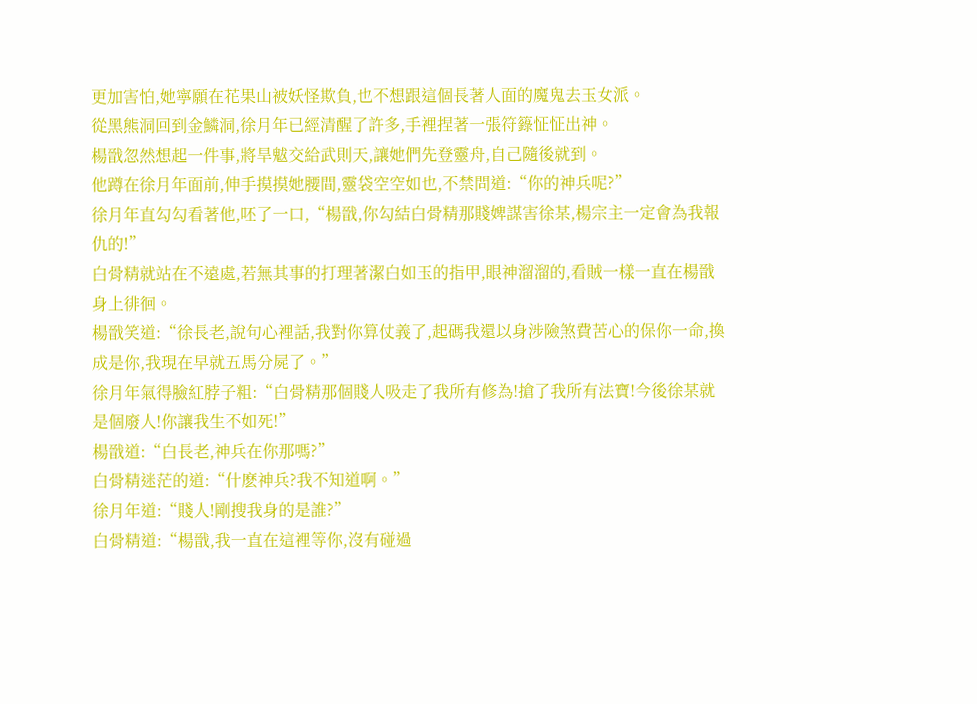更加害怕,她寧願在花果山被妖怪欺負,也不想跟這個長著人面的魔鬼去玉女派。
從黑熊洞回到金鱗洞,徐月年已經清醒了許多,手裡捏著一張符籙怔怔出神。
楊戩忽然想起一件事,將旱魃交給武則天,讓她們先登靈舟,自己隨後就到。
他蹲在徐月年面前,伸手摸摸她腰間,靈袋空空如也,不禁問道:“你的神兵呢?”
徐月年直勾勾看著他,呸了一口,“楊戩,你勾結白骨精那賤婢謀害徐某,楊宗主一定會為我報仇的!”
白骨精就站在不遠處,若無其事的打理著潔白如玉的指甲,眼神溜溜的,看賊一樣一直在楊戩身上徘徊。
楊戩笑道:“徐長老,說句心裡話,我對你算仗義了,起碼我還以身涉險煞費苦心的保你一命,換成是你,我現在早就五馬分屍了。”
徐月年氣得臉紅脖子粗:“白骨精那個賤人吸走了我所有修為!搶了我所有法寶!今後徐某就是個廢人!你讓我生不如死!”
楊戩道:“白長老,神兵在你那嗎?”
白骨精迷茫的道:“什麽神兵?我不知道啊。”
徐月年道:“賤人!剛搜我身的是誰?”
白骨精道:“楊戩,我一直在這裡等你,沒有碰過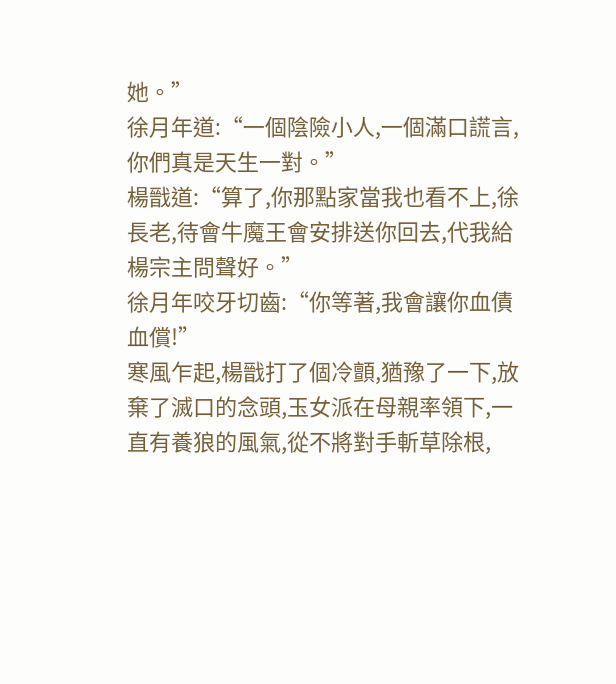她。”
徐月年道:“一個陰險小人,一個滿口謊言,你們真是天生一對。”
楊戩道:“算了,你那點家當我也看不上,徐長老,待會牛魔王會安排送你回去,代我給楊宗主問聲好。”
徐月年咬牙切齒:“你等著,我會讓你血債血償!”
寒風乍起,楊戩打了個冷顫,猶豫了一下,放棄了滅口的念頭,玉女派在母親率領下,一直有養狼的風氣,從不將對手斬草除根,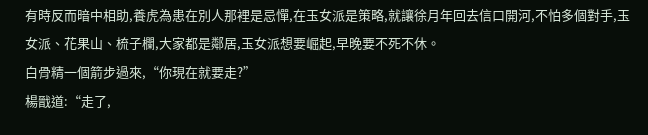有時反而暗中相助,養虎為患在別人那裡是忌憚,在玉女派是策略,就讓徐月年回去信口開河,不怕多個對手,玉女派、花果山、梳子欄,大家都是鄰居,玉女派想要崛起,早晚要不死不休。
白骨精一個箭步過來,“你現在就要走?”
楊戩道:“走了,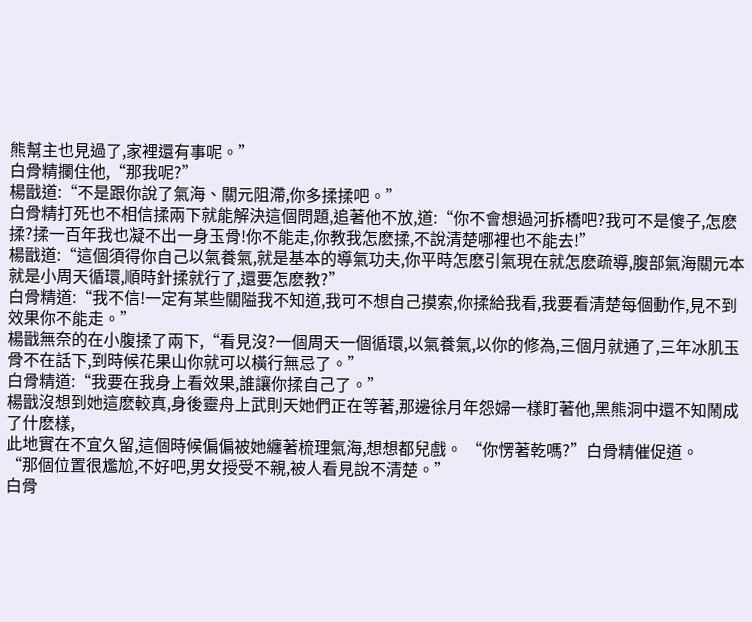熊幫主也見過了,家裡還有事呢。”
白骨精攔住他,“那我呢?”
楊戩道:“不是跟你說了氣海、關元阻滯,你多揉揉吧。”
白骨精打死也不相信揉兩下就能解決這個問題,追著他不放,道:“你不會想過河拆橋吧?我可不是傻子,怎麽揉?揉一百年我也凝不出一身玉骨!你不能走,你教我怎麽揉,不說清楚哪裡也不能去!”
楊戩道:“這個須得你自己以氣養氣,就是基本的導氣功夫,你平時怎麽引氣現在就怎麽疏導,腹部氣海關元本就是小周天循環,順時針揉就行了,還要怎麽教?”
白骨精道:“我不信!一定有某些關隘我不知道,我可不想自己摸索,你揉給我看,我要看清楚每個動作,見不到效果你不能走。”
楊戩無奈的在小腹揉了兩下,“看見沒?一個周天一個循環,以氣養氣,以你的修為,三個月就通了,三年冰肌玉骨不在話下,到時候花果山你就可以橫行無忌了。”
白骨精道:“我要在我身上看效果,誰讓你揉自己了。”
楊戩沒想到她這麽較真,身後靈舟上武則天她們正在等著,那邊徐月年怨婦一樣盯著他,黑熊洞中還不知鬧成了什麽樣,
此地實在不宜久留,這個時候偏偏被她纏著梳理氣海,想想都兒戲。 “你愣著乾嗎?”白骨精催促道。
“那個位置很尷尬,不好吧,男女授受不親,被人看見說不清楚。”
白骨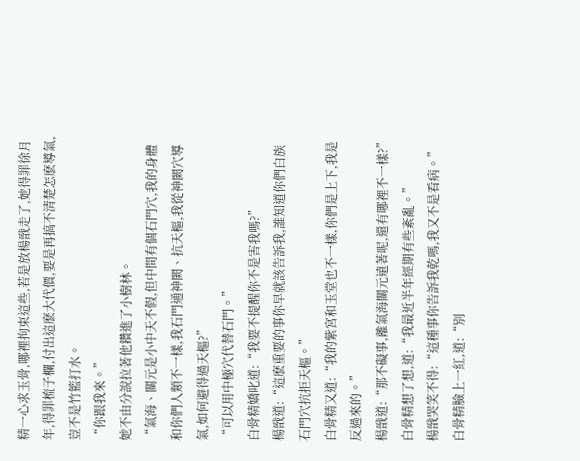精一心求玉骨,哪裡拘束這些,若是放楊戩走了,她得罪徐月年,得罪梳子欄,付出這麽大代價,要是再搞不清楚怎麽導氣,豈不是竹籃打水。
“你跟我來。”
她不由分說拉著他鑽進了小樹林。
“氣海、關元是小中天不假,但中間有個石門穴,我的身體和你們人類不一樣,我石門通神闕、抗天樞,我從神闕穴導氣,如何避得過天樞?”
“可以用中極穴代替石門。”
白骨精嬌叱道:“我要不提醒你不是害我嗎?”
楊戩道:“這麽重要的事你早就該告訴我,誰知道你們白族石門穴抗拒天樞。”
白骨精又道:“我的紫宮和玉堂也不一樣,你們是上下,我是反過來的。”
楊戩道:“那不礙事,離氣海關元遠著呢,還有哪裡不一樣?”
白骨精想了想,道:“我最近半年經期有些紊亂。”
楊戩哭笑不得:“這種事你告訴我乾嗎,我又不是看病。”
白骨精臉上一紅,道:“別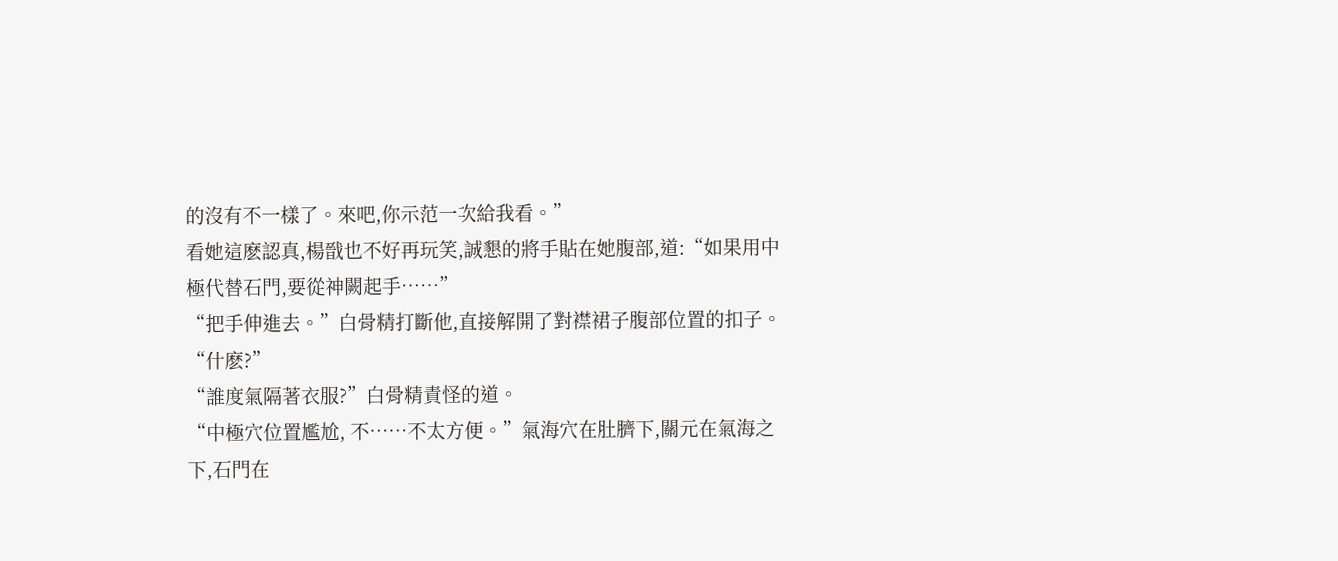的沒有不一樣了。來吧,你示范一次給我看。”
看她這麽認真,楊戩也不好再玩笑,誠懇的將手貼在她腹部,道:“如果用中極代替石門,要從神闕起手……”
“把手伸進去。”白骨精打斷他,直接解開了對襟裙子腹部位置的扣子。
“什麽?”
“誰度氣隔著衣服?”白骨精責怪的道。
“中極穴位置尷尬, 不……不太方便。”氣海穴在肚臍下,關元在氣海之下,石門在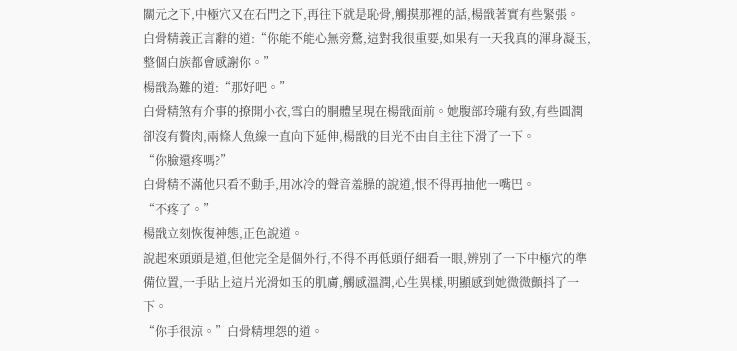關元之下,中極穴又在石門之下,再往下就是恥骨,觸摸那裡的話,楊戩著實有些緊張。
白骨精義正言辭的道:“你能不能心無旁騖,這對我很重要,如果有一天我真的渾身凝玉,整個白族都會感謝你。”
楊戩為難的道:“那好吧。”
白骨精煞有介事的撩開小衣,雪白的胴體呈現在楊戩面前。她腹部玲瓏有致,有些圓潤卻沒有贅肉,兩條人魚線一直向下延伸,楊戩的目光不由自主往下滑了一下。
“你臉還疼嗎?”
白骨精不滿他只看不動手,用冰冷的聲音羞臊的說道,恨不得再抽他一嘴巴。
“不疼了。”
楊戩立刻恢復神態,正色說道。
說起來頭頭是道,但他完全是個外行,不得不再低頭仔細看一眼,辨別了一下中極穴的準備位置,一手貼上這片光滑如玉的肌膚,觸感溫潤,心生異樣,明顯感到她微微顫抖了一下。
“你手很涼。”白骨精埋怨的道。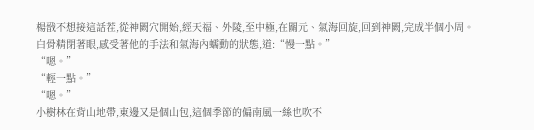楊戩不想接這話茬,從神闕穴開始,經天福、外陵,至中極,在關元、氣海回旋,回到神闕,完成半個小周。
白骨精閉著眼,感受著他的手法和氣海內蠕動的狀態,道:“慢一點。”
“嗯。”
“輕一點。”
“嗯。”
小樹林在背山地帶,東邊又是個山包,這個季節的偏南風一絲也吹不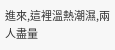進來,這裡溫熱潮濕,兩人盡量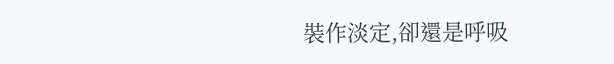裝作淡定,卻還是呼吸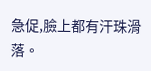急促,臉上都有汗珠滑落。